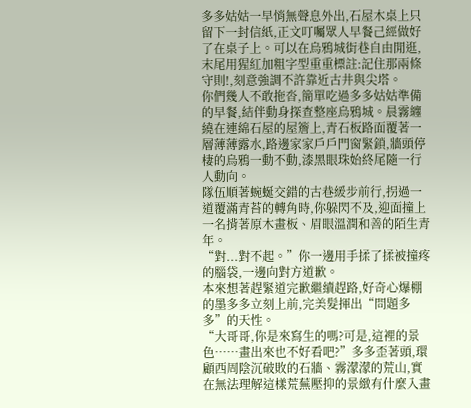多多姑姑一早悄無聲息外出,石屋木桌上只留下一封信紙,正文叮囑眾人早餐己經做好了在桌子上。可以在烏鴉城街巷自由閒逛,末尾用猩紅加粗字型重重標註:記住那兩條守則!,刻意強調不許靠近古井與尖塔。
你們幾人不敢拖沓,簡單吃過多多姑姑準備的早餐,結伴動身探查整座烏鴉城。晨霧纏繞在連綿石屋的屋簷上,青石板路面覆著一層薄薄露水,路邊家家戶戶門窗緊鎖,牆頭停棲的烏鴉一動不動,漆黑眼珠始終尾隨一行人動向。
隊伍順著蜿蜒交錯的古巷緩步前行,拐過一道覆滿青苔的轉角時,你躲閃不及,迎面撞上一名揹著原木畫板、眉眼溫潤和善的陌生青年。
“對...對不起。”你一邊用手揉了揉被撞疼的腦袋,一邊向對方道歉。
本來想著趕緊道完歉繼續趕路,好奇心爆棚的墨多多立刻上前,完美髮揮出“問題多多”的天性。
“大哥哥,你是來寫生的嗎?可是,這裡的景色……畫出來也不好看吧?”多多歪著頭,環顧西周陰沉破敗的石牆、霧濛濛的荒山,實在無法理解這樣荒蕪壓抑的景緻有什麼入畫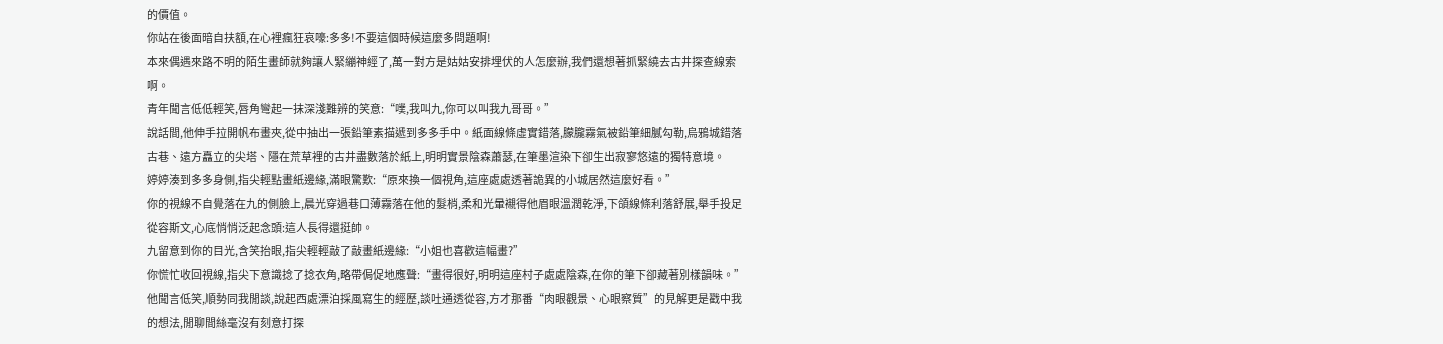的價值。
你站在後面暗自扶額,在心裡瘋狂哀嚎:多多!不要這個時候這麼多問題啊!
本來偶遇來路不明的陌生畫師就夠讓人緊繃神經了,萬一對方是姑姑安排埋伏的人怎麼辦,我們還想著抓緊繞去古井探查線索啊。
青年聞言低低輕笑,唇角彎起一抹深淺難辨的笑意:“噗,我叫九,你可以叫我九哥哥。”
說話間,他伸手拉開帆布畫夾,從中抽出一張鉛筆素描遞到多多手中。紙面線條虛實錯落,朦朧霧氣被鉛筆細膩勾勒,烏鴉城錯落古巷、遠方矗立的尖塔、隱在荒草裡的古井盡數落於紙上,明明實景陰森蕭瑟,在筆墨渲染下卻生出寂寥悠遠的獨特意境。
婷婷湊到多多身側,指尖輕點畫紙邊緣,滿眼驚歎:“原來換一個視角,這座處處透著詭異的小城居然這麼好看。”
你的視線不自覺落在九的側臉上,晨光穿過巷口薄霧落在他的髮梢,柔和光暈襯得他眉眼溫潤乾淨,下頜線條利落舒展,舉手投足從容斯文,心底悄悄泛起念頭:這人長得還挺帥。
九留意到你的目光,含笑抬眼,指尖輕輕敲了敲畫紙邊緣:“小姐也喜歡這幅畫?”
你慌忙收回視線,指尖下意識捻了捻衣角,略帶侷促地應聲:“畫得很好,明明這座村子處處陰森,在你的筆下卻藏著別樣韻味。”
他聞言低笑,順勢同我閒談,說起西處漂泊採風寫生的經歷,談吐通透從容,方才那番“肉眼觀景、心眼察質”的見解更是戳中我的想法,閒聊間絲毫沒有刻意打探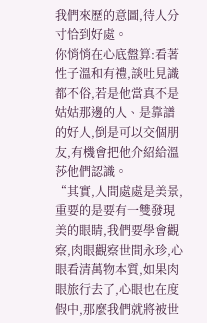我們來歷的意圖,待人分寸恰到好處。
你悄悄在心底盤算:看著性子溫和有禮,談吐見識都不俗,若是他當真不是姑姑那邊的人、是靠譜的好人,倒是可以交個朋友,有機會把他介紹給溫莎他們認識。
“其實,人間處處是美景,重要的是要有一雙發現美的眼睛,我們要學會觀察,肉眼觀察世間永珍,心眼看清萬物本質,如果肉眼旅行去了,心眼也在度假中,那麼我們就將被世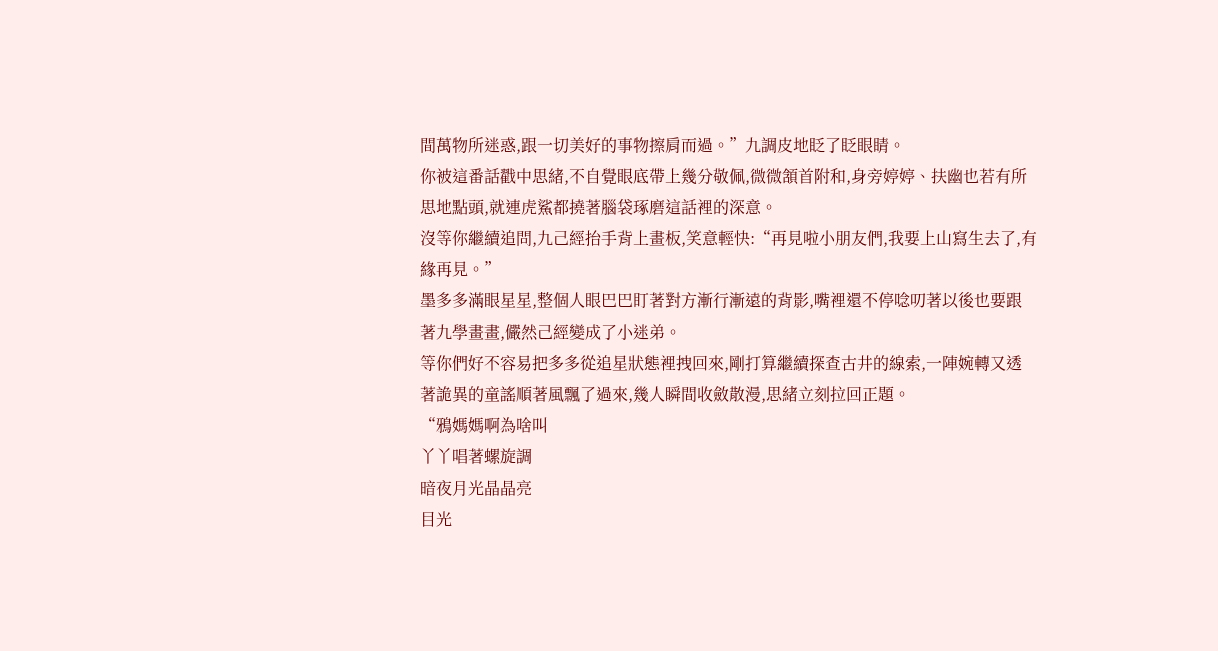間萬物所迷惑,跟一切美好的事物擦肩而過。”九調皮地眨了眨眼睛。
你被這番話戳中思緒,不自覺眼底帶上幾分敬佩,微微頷首附和,身旁婷婷、扶幽也若有所思地點頭,就連虎鯊都撓著腦袋琢磨這話裡的深意。
沒等你繼續追問,九己經抬手背上畫板,笑意輕快:“再見啦小朋友們,我要上山寫生去了,有緣再見。”
墨多多滿眼星星,整個人眼巴巴盯著對方漸行漸遠的背影,嘴裡還不停唸叨著以後也要跟著九學畫畫,儼然己經變成了小迷弟。
等你們好不容易把多多從追星狀態裡拽回來,剛打算繼續探查古井的線索,一陣婉轉又透著詭異的童謠順著風飄了過來,幾人瞬間收斂散漫,思緒立刻拉回正題。
“鴉媽媽啊為啥叫
丫丫唱著螺旋調
暗夜月光晶晶亮
目光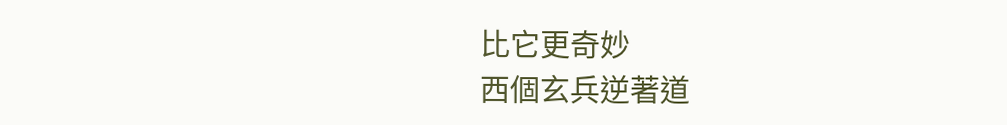比它更奇妙
西個玄兵逆著道